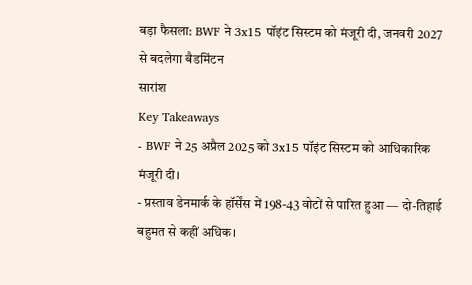बड़ा फैसला: BWF ने 3x15 पॉइंट सिस्टम को मंजूरी दी, जनवरी 2027 से बदलेगा बैडमिंटन
सारांश
Key Takeaways
- BWF ने 25 अप्रैल 2025 को 3x15 पॉइंट सिस्टम को आधिकारिक मंजूरी दी।
- प्रस्ताव डेनमार्क के हॉर्सेंस में 198-43 वोटों से पारित हुआ — दो-तिहाई बहुमत से कहीं अधिक।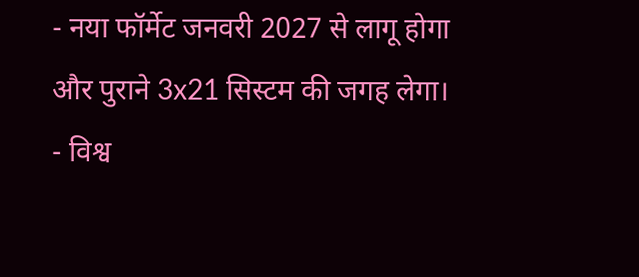- नया फॉर्मेट जनवरी 2027 से लागू होगा और पुराने 3x21 सिस्टम की जगह लेगा।
- विश्व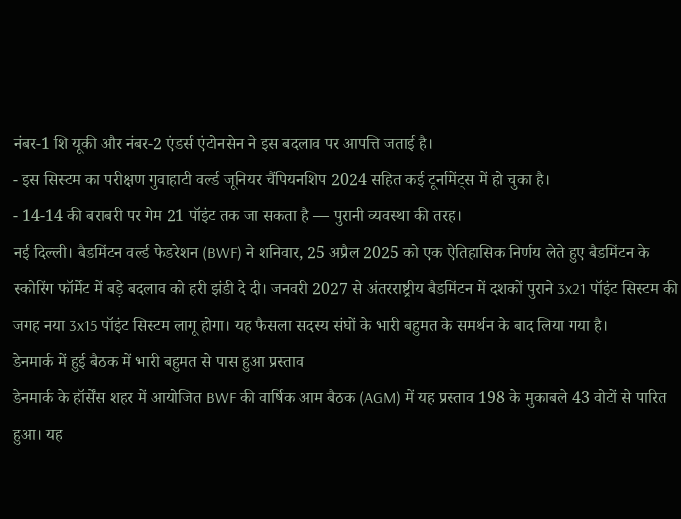नंबर-1 शि यूकी और नंबर-2 एंडर्स एंटोनसेन ने इस बदलाव पर आपत्ति जताई है।
- इस सिस्टम का परीक्षण गुवाहाटी वर्ल्ड जूनियर चैंपियनशिप 2024 सहित कई टूर्नामेंट्स में हो चुका है।
- 14-14 की बराबरी पर गेम 21 पॉइंट तक जा सकता है — पुरानी व्यवस्था की तरह।
नई दिल्ली। बैडमिंटन वर्ल्ड फेडरेशन (BWF) ने शनिवार, 25 अप्रैल 2025 को एक ऐतिहासिक निर्णय लेते हुए बैडमिंटन के स्कोरिंग फॉर्मेट में बड़े बदलाव को हरी झंडी दे दी। जनवरी 2027 से अंतरराष्ट्रीय बैडमिंटन में दशकों पुराने 3x21 पॉइंट सिस्टम की जगह नया 3x15 पॉइंट सिस्टम लागू होगा। यह फैसला सदस्य संघों के भारी बहुमत के समर्थन के बाद लिया गया है।
डेनमार्क में हुई बैठक में भारी बहुमत से पास हुआ प्रस्ताव
डेनमार्क के हॉर्सेंस शहर में आयोजित BWF की वार्षिक आम बैठक (AGM) में यह प्रस्ताव 198 के मुकाबले 43 वोटों से पारित हुआ। यह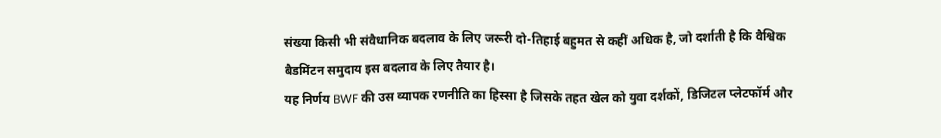संख्या किसी भी संवैधानिक बदलाव के लिए जरूरी दो-तिहाई बहुमत से कहीं अधिक है, जो दर्शाती है कि वैश्विक बैडमिंटन समुदाय इस बदलाव के लिए तैयार है।
यह निर्णय BWF की उस व्यापक रणनीति का हिस्सा है जिसके तहत खेल को युवा दर्शकों, डिजिटल प्लेटफॉर्म और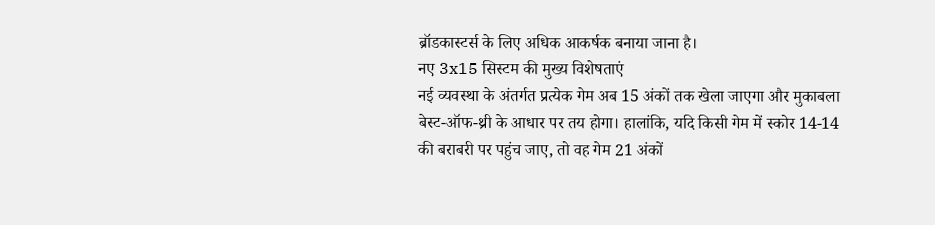ब्रॉडकास्टर्स के लिए अधिक आकर्षक बनाया जाना है।
नए 3x15 सिस्टम की मुख्य विशेषताएं
नई व्यवस्था के अंतर्गत प्रत्येक गेम अब 15 अंकों तक खेला जाएगा और मुकाबला बेस्ट-ऑफ-थ्री के आधार पर तय होगा। हालांकि, यदि किसी गेम में स्कोर 14-14 की बराबरी पर पहुंच जाए, तो वह गेम 21 अंकों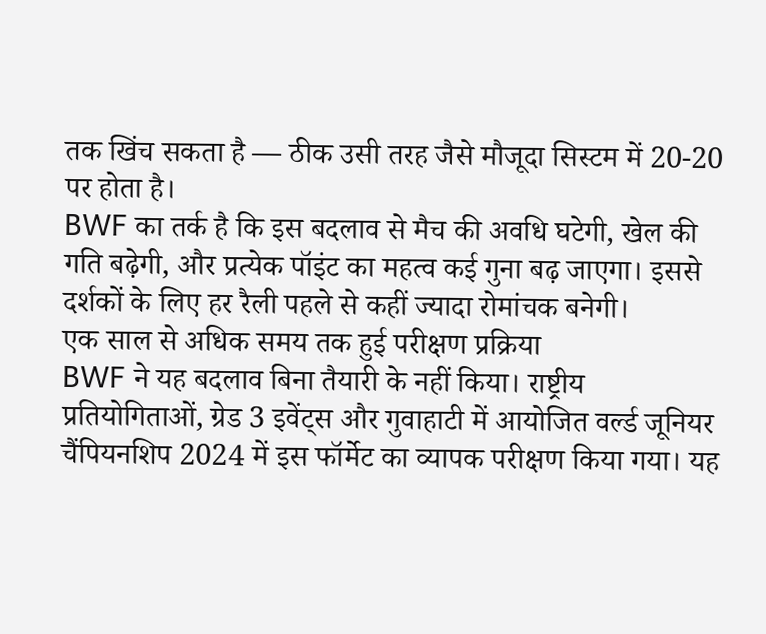तक खिंच सकता है — ठीक उसी तरह जैसे मौजूदा सिस्टम में 20-20 पर होता है।
BWF का तर्क है कि इस बदलाव से मैच की अवधि घटेगी, खेल की गति बढ़ेगी, और प्रत्येक पॉइंट का महत्व कई गुना बढ़ जाएगा। इससे दर्शकों के लिए हर रैली पहले से कहीं ज्यादा रोमांचक बनेगी।
एक साल से अधिक समय तक हुई परीक्षण प्रक्रिया
BWF ने यह बदलाव बिना तैयारी के नहीं किया। राष्ट्रीय प्रतियोगिताओं, ग्रेड 3 इवेंट्स और गुवाहाटी में आयोजित वर्ल्ड जूनियर चैंपियनशिप 2024 में इस फॉर्मेट का व्यापक परीक्षण किया गया। यह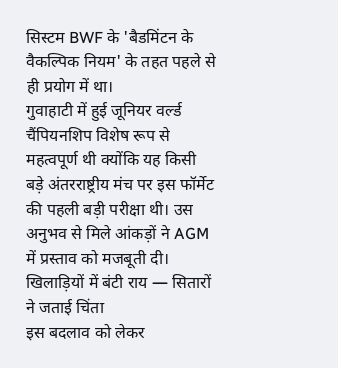सिस्टम BWF के 'बैडमिंटन के वैकल्पिक नियम' के तहत पहले से ही प्रयोग में था।
गुवाहाटी में हुई जूनियर वर्ल्ड चैंपियनशिप विशेष रूप से महत्वपूर्ण थी क्योंकि यह किसी बड़े अंतरराष्ट्रीय मंच पर इस फॉर्मेट की पहली बड़ी परीक्षा थी। उस अनुभव से मिले आंकड़ों ने AGM में प्रस्ताव को मजबूती दी।
खिलाड़ियों में बंटी राय — सितारों ने जताई चिंता
इस बदलाव को लेकर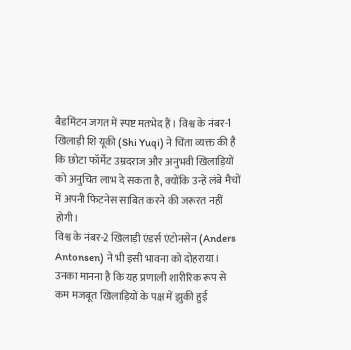बैडमिंटन जगत में स्पष्ट मतभेद हैं। विश्व के नंबर-1 खिलाड़ी शि यूकी (Shi Yuqi) ने चिंता व्यक्त की है कि छोटा फॉर्मेट उम्रदराज और अनुभवी खिलाड़ियों को अनुचित लाभ दे सकता है, क्योंकि उन्हें लंबे मैचों में अपनी फिटनेस साबित करने की जरूरत नहीं होगी।
विश्व के नंबर-2 खिलाड़ी एंडर्स एंटोनसेन (Anders Antonsen) ने भी इसी भावना को दोहराया। उनका मानना है कि यह प्रणाली शारीरिक रूप से कम मजबूत खिलाड़ियों के पक्ष में झुकी हुई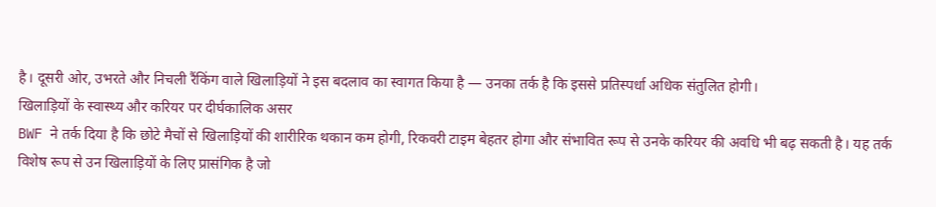है। दूसरी ओर, उभरते और निचली रैंकिंग वाले खिलाड़ियों ने इस बदलाव का स्वागत किया है — उनका तर्क है कि इससे प्रतिस्पर्धा अधिक संतुलित होगी।
खिलाड़ियों के स्वास्थ्य और करियर पर दीर्घकालिक असर
BWF ने तर्क दिया है कि छोटे मैचों से खिलाड़ियों की शारीरिक थकान कम होगी, रिकवरी टाइम बेहतर होगा और संभावित रूप से उनके करियर की अवधि भी बढ़ सकती है। यह तर्क विशेष रूप से उन खिलाड़ियों के लिए प्रासंगिक है जो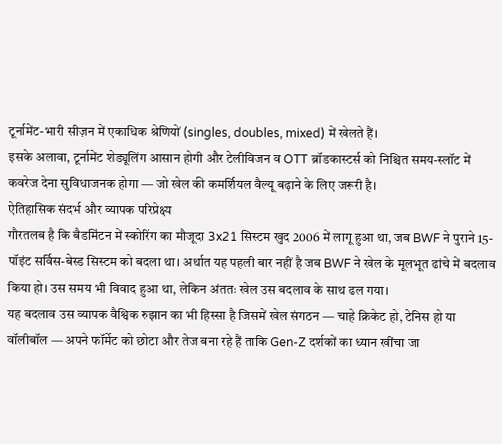टूर्नामेंट-भारी सीज़न में एकाधिक श्रेणियों (singles, doubles, mixed) में खेलते हैं।
इसके अलावा, टूर्नामेंट शेड्यूलिंग आसान होगी और टेलीविजन व OTT ब्रॉडकास्टर्स को निश्चित समय-स्लॉट में कवरेज देना सुविधाजनक होगा — जो खेल की कमर्शियल वैल्यू बढ़ाने के लिए जरूरी है।
ऐतिहासिक संदर्भ और व्यापक परिप्रेक्ष्य
गौरतलब है कि बैडमिंटन में स्कोरिंग का मौजूदा 3x21 सिस्टम खुद 2006 में लागू हुआ था, जब BWF ने पुराने 15-पॉइंट सर्विस-बेस्ड सिस्टम को बदला था। अर्थात यह पहली बार नहीं है जब BWF ने खेल के मूलभूत ढांचे में बदलाव किया हो। उस समय भी विवाद हुआ था, लेकिन अंततः खेल उस बदलाव के साथ ढल गया।
यह बदलाव उस व्यापक वैश्विक रुझान का भी हिस्सा है जिसमें खेल संगठन — चाहे क्रिकेट हो, टेनिस हो या वॉलीबॉल — अपने फॉर्मेट को छोटा और तेज बना रहे हैं ताकि Gen-Z दर्शकों का ध्यान खींचा जा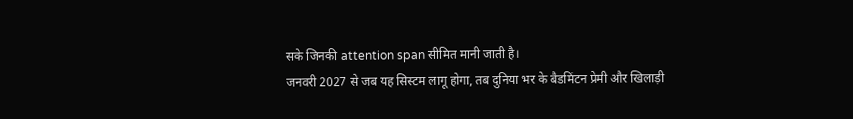सके जिनकी attention span सीमित मानी जाती है।
जनवरी 2027 से जब यह सिस्टम लागू होगा, तब दुनिया भर के बैडमिंटन प्रेमी और खिलाड़ी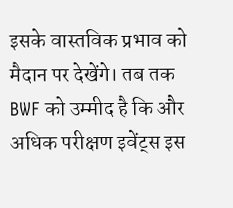इसके वास्तविक प्रभाव को मैदान पर देखेंगे। तब तक BWF को उम्मीद है कि और अधिक परीक्षण इवेंट्स इस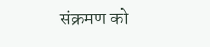संक्रमण को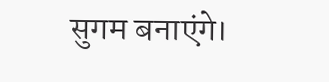सुगम बनाएंगे।